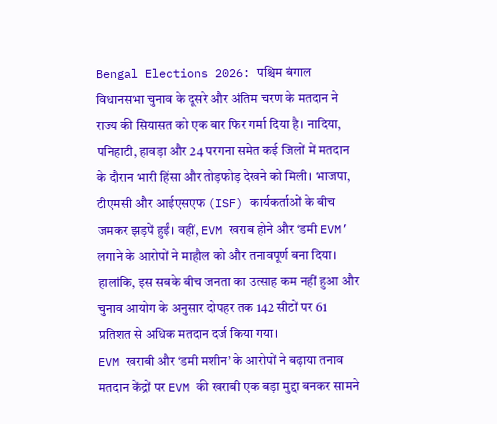Bengal Elections 2026: पश्चिम बंगाल विधानसभा चुनाव के दूसरे और अंतिम चरण के मतदान ने राज्य की सियासत को एक बार फिर गर्मा दिया है। नादिया, पनिहाटी, हावड़ा और 24 परगना समेत कई जिलों में मतदान के दौरान भारी हिंसा और तोड़फोड़ देखने को मिली। भाजपा, टीएमसी और आईएसएफ (ISF) कार्यकर्ताओं के बीच जमकर झड़पें हुईं। वहीं, EVM खराब होने और ‘डमी EVM’ लगाने के आरोपों ने माहौल को और तनावपूर्ण बना दिया। हालांकि, इस सबके बीच जनता का उत्साह कम नहीं हुआ और चुनाव आयोग के अनुसार दोपहर तक 142 सीटों पर 61 प्रतिशत से अधिक मतदान दर्ज किया गया।
EVM खराबी और ‘डमी मशीन’ के आरोपों ने बढ़ाया तनाव
मतदान केंद्रों पर EVM की खराबी एक बड़ा मुद्दा बनकर सामने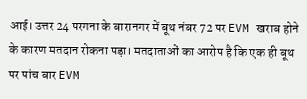आई। उत्तर 24 परगना के बारानगर में बूथ नंबर 72 पर EVM खराब होने के कारण मतदान रोकना पड़ा। मतदाताओं का आरोप है कि एक ही बूथ पर पांच बार EVM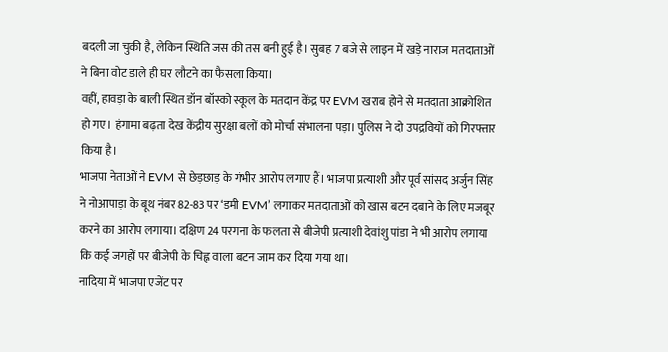बदली जा चुकी है, लेकिन स्थिति जस की तस बनी हुई है। सुबह 7 बजे से लाइन में खड़े नाराज मतदाताओं ने बिना वोट डाले ही घर लौटने का फैसला किया।
वहीं, हावड़ा के बाली स्थित डॉन बॉस्को स्कूल के मतदान केंद्र पर EVM खराब होने से मतदाता आक्रोशित हो गए। हंगामा बढ़ता देख केंद्रीय सुरक्षा बलों को मोर्चा संभालना पड़ा। पुलिस ने दो उपद्रवियों को गिरफ्तार किया है।
भाजपा नेताओं ने EVM से छेड़छाड़ के गंभीर आरोप लगाए हैं। भाजपा प्रत्याशी और पूर्व सांसद अर्जुन सिंह ने नोआपाड़ा के बूथ नंबर 82-83 पर ‘डमी EVM’ लगाकर मतदाताओं को खास बटन दबाने के लिए मजबूर करने का आरोप लगाया। दक्षिण 24 परगना के फलता से बीजेपी प्रत्याशी देवांशु पांडा ने भी आरोप लगाया कि कई जगहों पर बीजेपी के चिह्न वाला बटन जाम कर दिया गया था।
नादिया में भाजपा एजेंट पर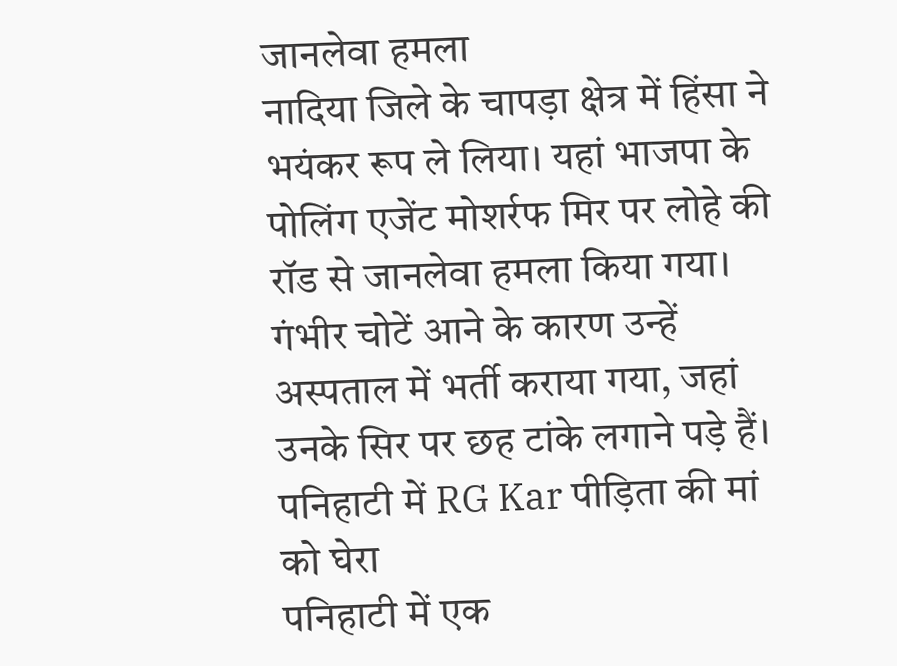जानलेवा हमला
नादिया जिले के चापड़ा क्षेत्र में हिंसा ने भयंकर रूप ले लिया। यहां भाजपा के पोलिंग एजेंट मोशर्रफ मिर पर लोहे की रॉड से जानलेवा हमला किया गया। गंभीर चोटें आने के कारण उन्हें अस्पताल में भर्ती कराया गया, जहां उनके सिर पर छह टांके लगाने पड़े हैं।
पनिहाटी में RG Kar पीड़िता की मां को घेरा
पनिहाटी में एक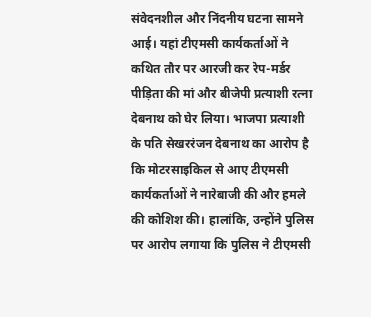संवेदनशील और निंदनीय घटना सामने आई। यहां टीएमसी कार्यकर्ताओं ने कथित तौर पर आरजी कर रेप-मर्डर पीड़िता की मां और बीजेपी प्रत्याशी रत्ना देबनाथ को घेर लिया। भाजपा प्रत्याशी के पति सेखररंजन देबनाथ का आरोप है कि मोटरसाइकिल से आए टीएमसी कार्यकर्ताओं ने नारेबाजी की और हमले की कोशिश की। हालांकि, उन्होंने पुलिस पर आरोप लगाया कि पुलिस ने टीएमसी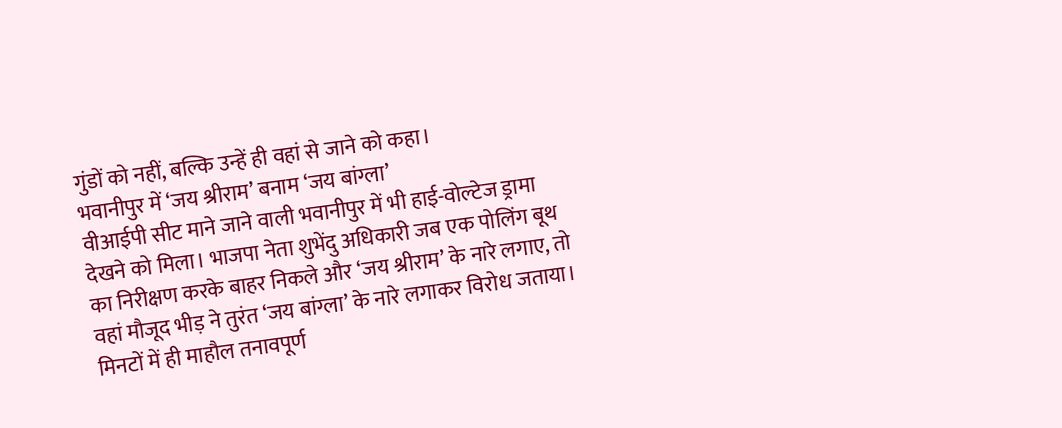गुंडों को नहीं, बल्कि उन्हें ही वहां से जाने को कहा।
भवानीपुर में ‘जय श्रीराम’ बनाम ‘जय बांग्ला’
वीआईपी सीट माने जाने वाली भवानीपुर में भी हाई-वोल्टेज ड्रामा देखने को मिला। भाजपा नेता शुभेंदु अधिकारी जब एक पोलिंग बूथ का निरीक्षण करके बाहर निकले और ‘जय श्रीराम’ के नारे लगाए, तो वहां मौजूद भीड़ ने तुरंत ‘जय बांग्ला’ के नारे लगाकर विरोध जताया। मिनटों में ही माहौल तनावपूर्ण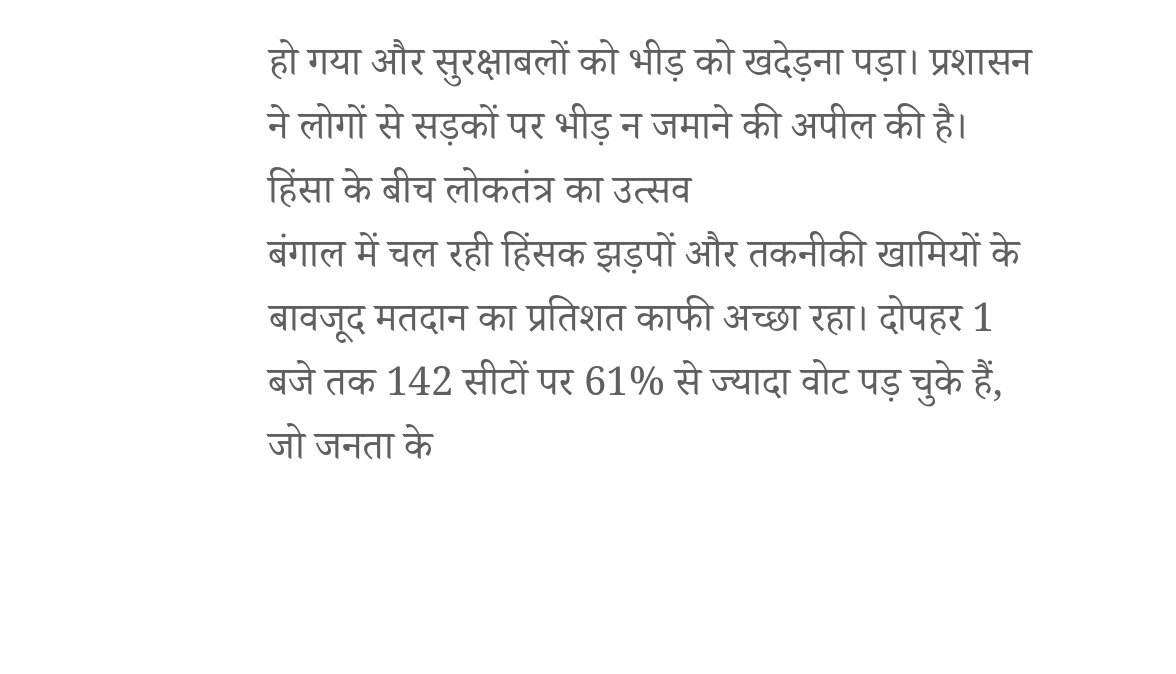हो गया और सुरक्षाबलों को भीड़ को खदेड़ना पड़ा। प्रशासन ने लोगों से सड़कों पर भीड़ न जमाने की अपील की है।
हिंसा के बीच लोकतंत्र का उत्सव
बंगाल में चल रही हिंसक झड़पों और तकनीकी खामियों के बावजूद मतदान का प्रतिशत काफी अच्छा रहा। दोपहर 1 बजे तक 142 सीटों पर 61% से ज्यादा वोट पड़ चुके हैं, जो जनता के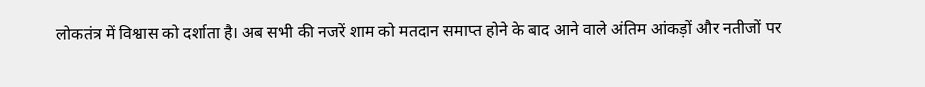लोकतंत्र में विश्वास को दर्शाता है। अब सभी की नजरें शाम को मतदान समाप्त होने के बाद आने वाले अंतिम आंकड़ों और नतीजों पर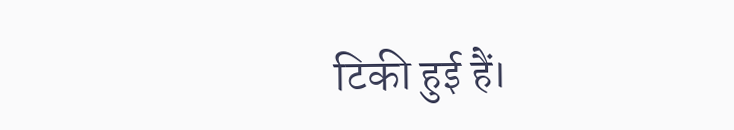टिकी हुई हैं।